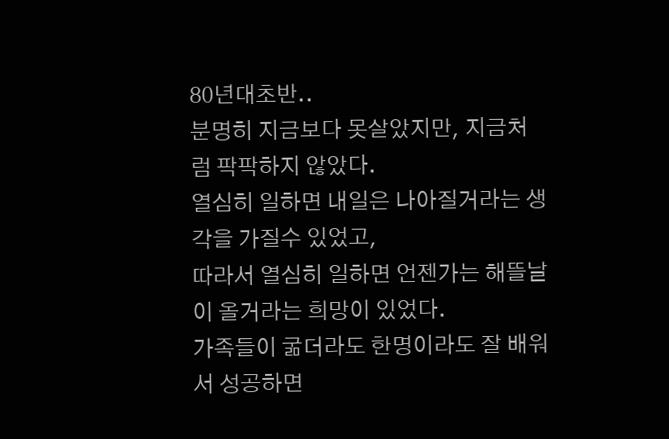80년대초반..
분명히 지금보다 못살았지만, 지금처럼 팍팍하지 않았다.
열심히 일하면 내일은 나아질거라는 생각을 가질수 있었고,
따라서 열심히 일하면 언젠가는 해뜰날이 올거라는 희망이 있었다.
가족들이 굶더라도 한명이라도 잘 배워서 성공하면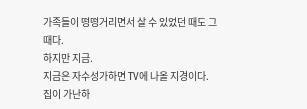가족들이 떵떵거리면서 살 수 있었던 때도 그 때다.
하지만 지금.
지금은 자수성가하면 TV에 나올 지경이다.
집이 가난하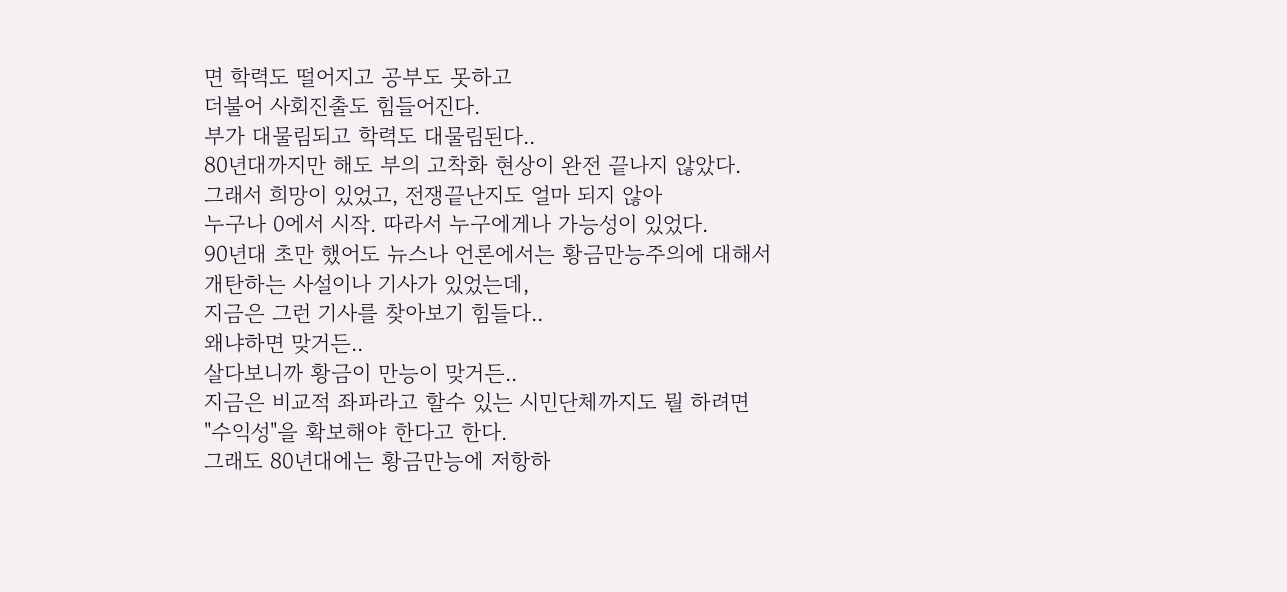면 학력도 떨어지고 공부도 못하고
더불어 사회진출도 힘들어진다.
부가 대물림되고 학력도 대물림된다..
80년대까지만 해도 부의 고착화 현상이 완전 끝나지 않았다.
그래서 희망이 있었고, 전쟁끝난지도 얼마 되지 않아
누구나 0에서 시작. 따라서 누구에게나 가능성이 있었다.
90년대 초만 했어도 뉴스나 언론에서는 황금만능주의에 대해서
개탄하는 사설이나 기사가 있었는데,
지금은 그런 기사를 찾아보기 힘들다..
왜냐하면 맞거든..
살다보니까 황금이 만능이 맞거든..
지금은 비교적 좌파라고 할수 있는 시민단체까지도 뭘 하려면
"수익성"을 확보해야 한다고 한다.
그래도 80년대에는 황금만능에 저항하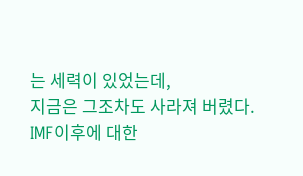는 세력이 있었는데,
지금은 그조차도 사라져 버렸다.
IMF이후에 대한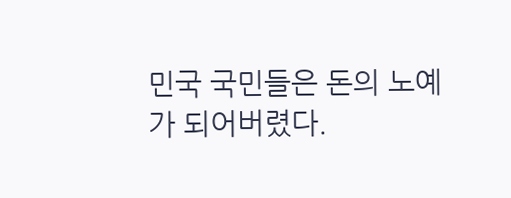민국 국민들은 돈의 노예가 되어버렸다.